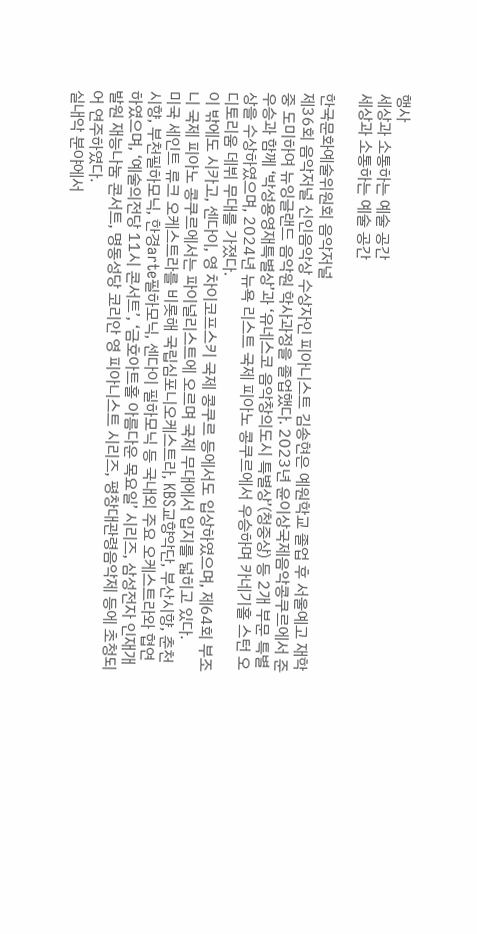행사
세상과 소통하는 예술 공간
세상과 소통하는 예술 공간

한국문화예술위원회 음악저널
제36회 음악저널 신인음악상 수상자인 피아니스트 김송현은 예원학교 졸업 후 서울예고 재학 중 도미하여 뉴잉글랜드 음악원 학사과정을 졸업했다. 2023년 윤이상국제음악콩쿠르에서 준우승과 함께 ‘박성용영재특별상’과 ‘유네스코 음악창의도시 특별상’(청중상) 등 2개 부문 특별상을 수상하였으며, 2024년 뉴욕 리스트 국제 피아노 콩쿠르에서 우승하며 카네기홀 스턴 오디토리움 데뷔 무대를 가졌다.
이 밖에도 시카고, 센다이, 영 차이코프스키 국제 콩쿠르 등에서도 입상하였으며, 제64회 부조니 국제 피아노 콩쿠르에서는 파이널리스트에 오르며 국제 무대에서 입지를 넓히고 있다.
미국 세인트 류크 오케스트라를 비롯해 국립심포니오케스트라, KBS교향악단, 부산시향, 춘천시향, 부천필하모닉, 한경arte필하모닉, 센다이 필하모닉 등 국내외 주요 오케스트라와 협연하였으며, ‘예술의전당 11시 콘서트’, ‘금호아트홀 아름다운 목요일’ 시리즈, 삼성전자 인재개발원 재능나눔 콘서트, 명동성당 코리안 영 피아니스트 시리즈, 평창대관령음악제 등에 초청되어 연주하였다.
실내악 분야에서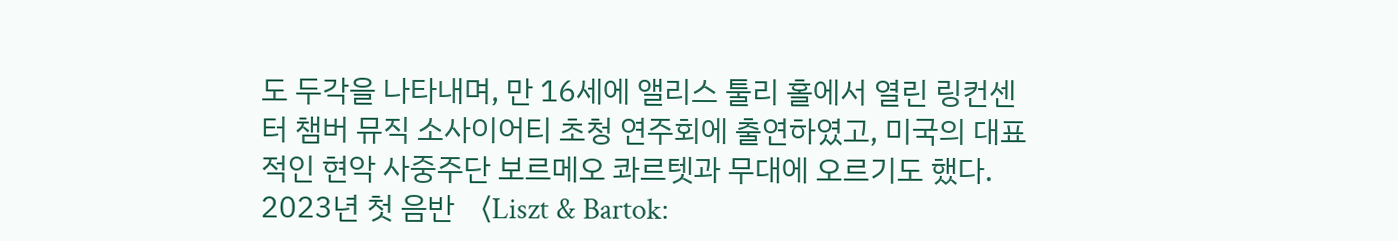도 두각을 나타내며, 만 16세에 앨리스 툴리 홀에서 열린 링컨센터 챔버 뮤직 소사이어티 초청 연주회에 출연하였고, 미국의 대표적인 현악 사중주단 보르메오 콰르텟과 무대에 오르기도 했다. 2023년 첫 음반 〈Liszt & Bartok: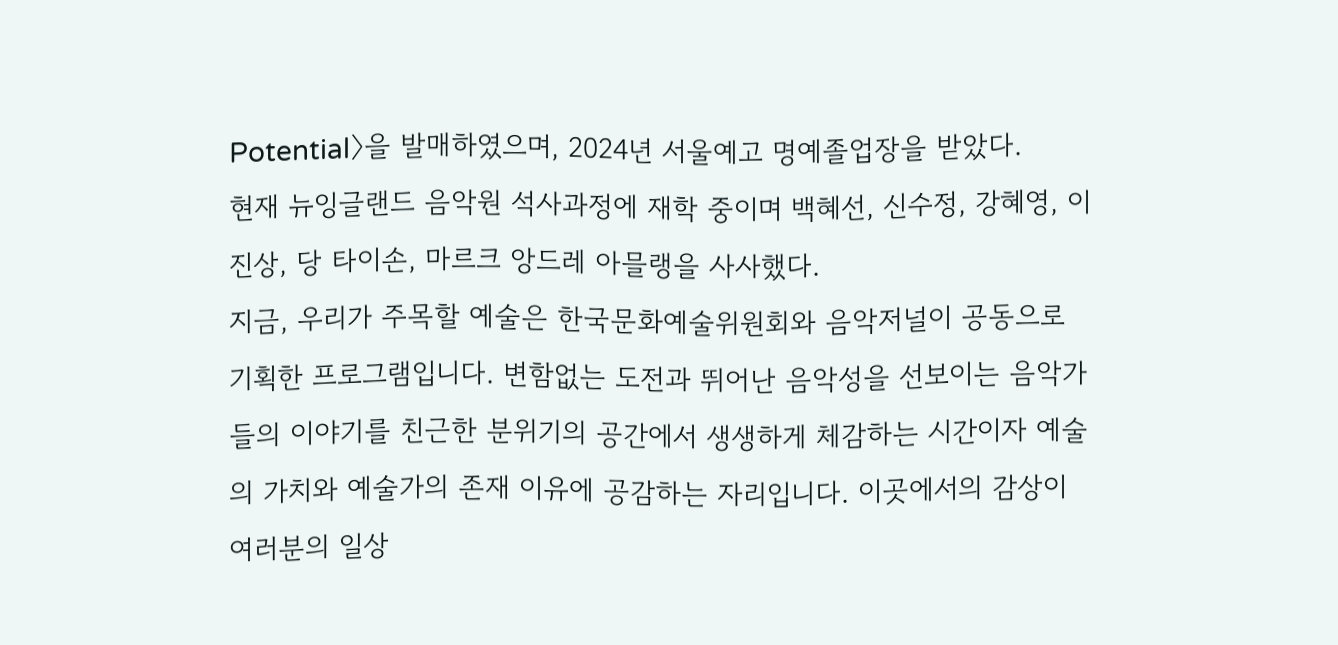Potential〉을 발매하였으며, 2024년 서울예고 명예졸업장을 받았다.
현재 뉴잉글랜드 음악원 석사과정에 재학 중이며 백혜선, 신수정, 강혜영, 이진상, 당 타이손, 마르크 앙드레 아믈랭을 사사했다.
지금, 우리가 주목할 예술은 한국문화예술위원회와 음악저널이 공동으로 기획한 프로그램입니다. 변함없는 도전과 뛰어난 음악성을 선보이는 음악가들의 이야기를 친근한 분위기의 공간에서 생생하게 체감하는 시간이자 예술의 가치와 예술가의 존재 이유에 공감하는 자리입니다. 이곳에서의 감상이 여러분의 일상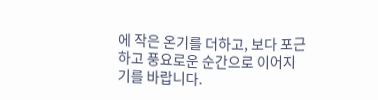에 작은 온기를 더하고, 보다 포근하고 풍요로운 순간으로 이어지기를 바랍니다.